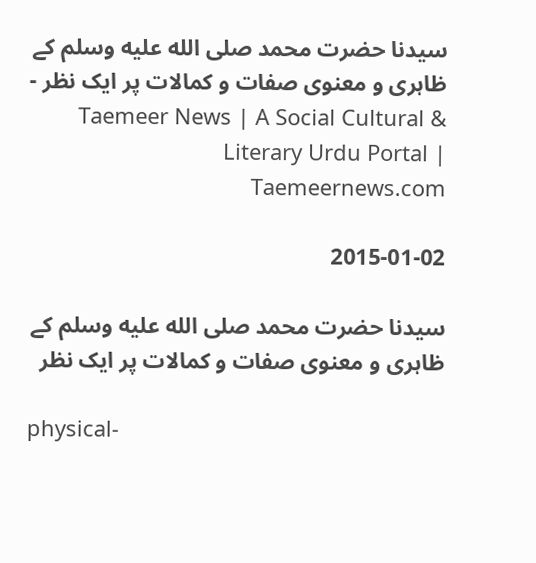سیدنا حضرت محمد صلى الله عليه وسلم کے ظاہری و معنوی صفات و کمالات پر ایک نظر - Taemeer News | A Social Cultural & Literary Urdu Portal | Taemeernews.com

2015-01-02

سیدنا حضرت محمد صلى الله عليه وسلم کے ظاہری و معنوی صفات و کمالات پر ایک نظر

physical-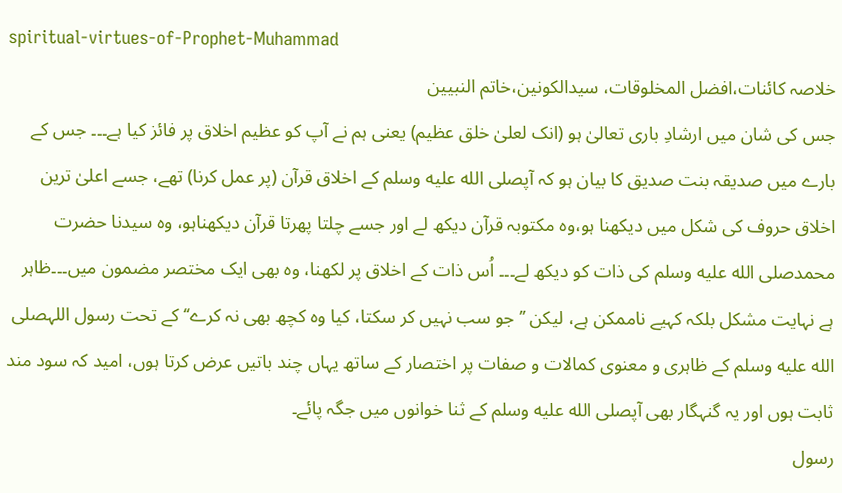spiritual-virtues-of-Prophet-Muhammad
خلاصہ کائنات،افضل المخلوقات، سیدالکونین،خاتم النبیین
جس کی شان میں ارشادِ باری تعالیٰ ہو (انک لعلیٰ خلق عظیم) یعنی ہم نے آپ کو عظیم اخلاق پر فائز کیا ہے۔۔۔ جس کے بارے میں صدیقہ بنت صدیق کا بیان ہو کہ آپصلى الله عليه وسلم کے اخلاق قرآن (پر عمل کرنا) تھے، جسے اعلیٰ ترین اخلاق حروف کی شکل میں دیکھنا ہو،وہ مکتوبہ قرآن دیکھ لے اور جسے چلتا پھرتا قرآن دیکھناہو، وہ سیدنا حضرت محمدصلى الله عليه وسلم کی ذات کو دیکھ لے۔۔۔ اُس ذات کے اخلاق پر لکھنا، وہ بھی ایک مختصر مضمون میں۔۔۔ظاہر ہے نہایت مشکل بلکہ کہیے ناممکن ہے، لیکن ’’جو سب نہیں کر سکتا، کیا وہ کچھ بھی نہ کرے‘‘ کے تحت رسول اللہصلى الله عليه وسلم کے ظاہری و معنوی کمالات و صفات پر اختصار کے ساتھ یہاں چند باتیں عرض کرتا ہوں، امید کہ سود مند ثابت ہوں اور یہ گنہگار بھی آپصلى الله عليه وسلم کے ثنا خوانوں میں جگہ پائے۔
رسول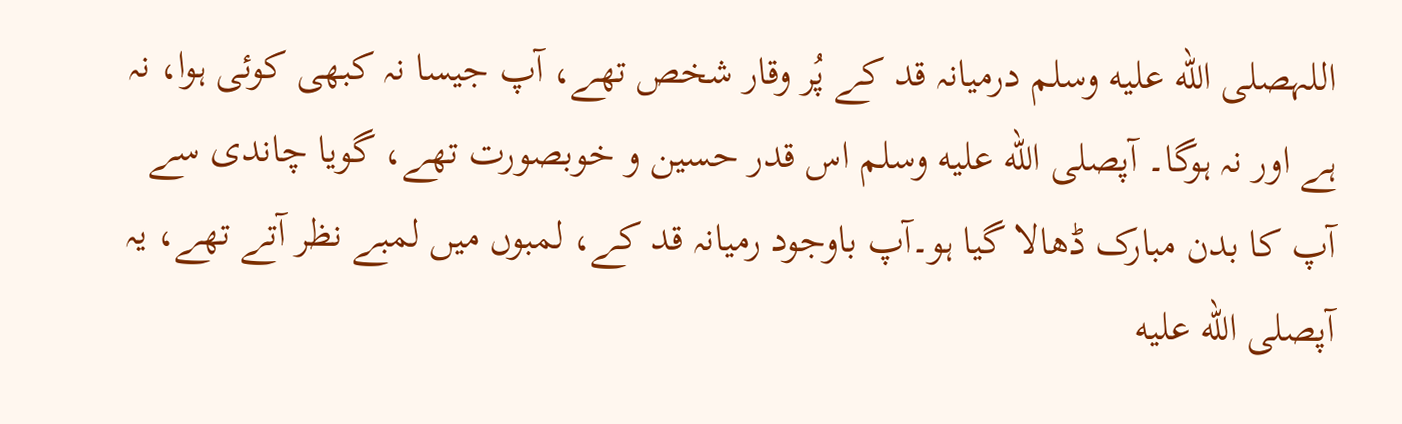اللہصلى الله عليه وسلم درمیانہ قد کے پُر وقار شخص تھے، آپ جیسا نہ کبھی کوئی ہوا، نہ ہے اور نہ ہوگا۔ آپصلى الله عليه وسلم اس قدر حسین و خوبصورت تھے، گویا چاندی سے آپ کا بدن مبارک ڈھالا گیا ہو۔آپ باوجود رمیانہ قد کے، لمبوں میں لمبے نظر آتے تھے، یہ آپصلى الله عليه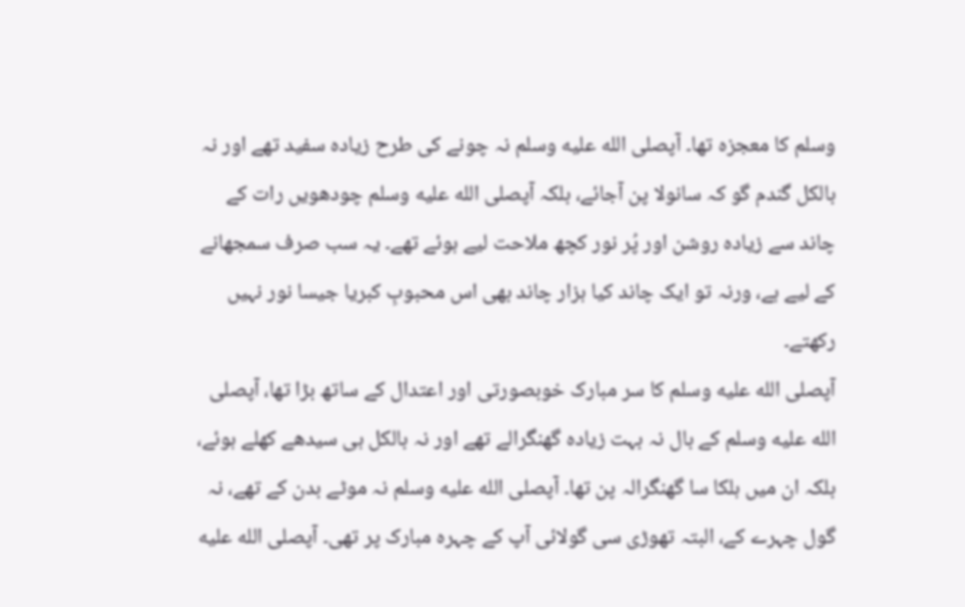وسلم کا معجزہ تھا۔ آپصلى الله عليه وسلم نہ چونے کی طرح زیادہ سفید تھے اور نہ بالکل گندم گو کہ سانولا پن آجائے، بلکہ آپصلى الله عليه وسلم چودھویں رات کے چاند سے زیادہ روشن اور پُر نور کچھ ملاحت لیے ہوئے تھے۔ یہ سب صرف سمجھانے کے لیے ہے، ورنہ تو ایک چاند کیا ہزار چاند بھی اس محبوبِ کبریا جیسا نور نہیں رکھتے۔
آپصلى الله عليه وسلم کا سر مبارک خوبصورتی اور اعتدال کے ساتھ بڑا تھا، آپصلى الله عليه وسلم کے بال نہ بہت زیادہ گھنگرالے تھے اور نہ بالکل ہی سیدھے کھلے ہوئے، بلکہ ان میں ہلکا سا گھنگرالہ پن تھا۔ آپصلى الله عليه وسلم نہ موٹے بدن کے تھے، نہ گول چہرے کے، البتہ تھوڑی سی گولائی آپ کے چہرہ مبارک پر تھی۔ آپصلى الله عليه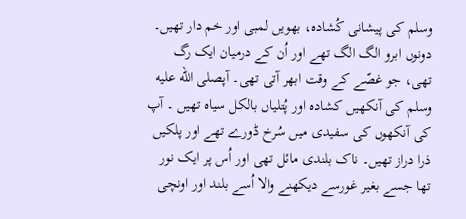وسلم کی پیشانی کُشادہ، بھویں لمبی اور خم دار تھیں۔ دونوں ابرو الگ الگ تھے اور اُن کے درمیان ایک رگ تھی، جو غصّے کے وقت ابھر آتی تھی۔ آپصلى الله عليه وسلم کی آنکھیں کشادہ اور پُتلیاں بالکل سیاہ تھیں ۔ آپ کی آنکھوں کی سفیدی میں سُرخ ڈورے تھے اور پلکیں ذرا دراز تھیں۔ ناک بلندی مائل تھی اور اُس پر ایک نور تھا جسے بغیر غورسے دیکھنے والا اُسے بلند اور اونچی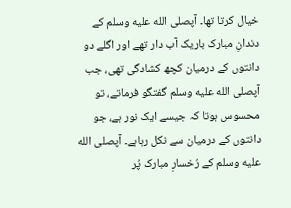خیال کرتا تھا۔ آپصلى الله عليه وسلم کے دندانِ مبارک باریک آب دار تھے اور اگلے دو دانتوں کے درمیان کچھ کشادگی تھی، جب آپصلى الله عليه وسلم گفتگو فرماتے، تو محسوس ہوتا کہ جیسے ایک نور ہے، جو دانتوں کے درمیان سے نکل رہاہے۔ آپصلى الله عليه وسلم کے رُخسارِ مبارک پُر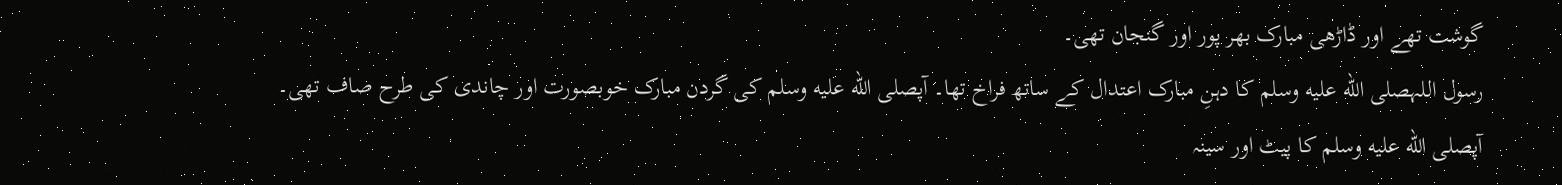گوشت تھے اور ڈاڑھی مبارک بھر پور اور گنجان تھی۔
رسول اللہصلى الله عليه وسلم کا دہنِ مبارک اعتدال کے ساتھ فراخ تھا۔ آپصلى الله عليه وسلم کی گردن مبارک خوبصورت اور چاندی کی طرح صاف تھی۔ آپصلى الله عليه وسلم کا پیٹ اور سینہ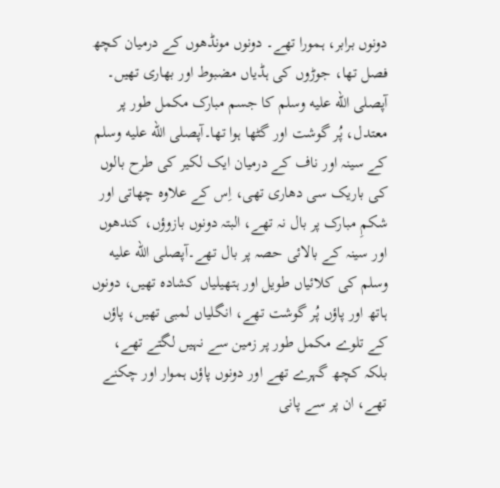دونوں برابر، ہمورا تھے۔ دونوں مونڈھوں کے درمیان کچھ فصل تھا، جوڑوں کی ہڈیاں مضبوط اور بھاری تھیں۔ آپصلى الله عليه وسلم کا جسم مبارک مکمل طور پر معتدل، پُر گوشت اور گٹھا ہوا تھا۔آپصلى الله عليه وسلم کے سینہ اور ناف کے درمیان ایک لکیر کی طرح بالوں کی باریک سی دھاری تھی، اِس کے علاوہ چھاتی اور شکمِ مبارک پر بال نہ تھے، البتہ دونوں بازوؤں، کندھوں اور سینہ کے بالائی حصہ پر بال تھے۔آپصلى الله عليه وسلم کی کلائیاں طویل اور ہتھیلیاں کشادہ تھیں، دونوں ہاتھ اور پاؤں پُر گوشت تھے، انگلیاں لمبی تھیں، پاؤں کے تلوے مکمل طور پر زمین سے نہیں لگتے تھے، بلکہ کچھ گہرے تھے اور دونوں پاؤں ہموار اور چکنے تھے، ان پر سے پانی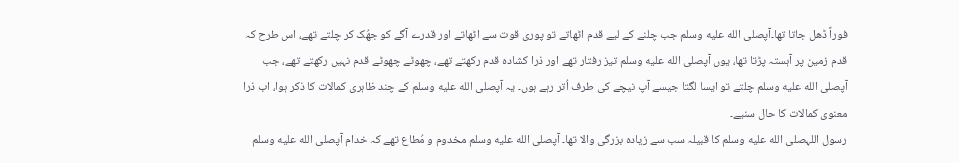فوراً ڈھل جاتا تھا۔آپصلى الله عليه وسلم جب چلنے کے لیے قدم اٹھاتے تو پوری قوت سے اٹھاتے اور قدرے آگے کو جھُک کر چلتے تھے، اس طرح کہ قدم زمین پر آہستہ پڑتا تھا، یوں آپصلى الله عليه وسلم تیز رفتار تھے اور ذرا کشادہ قدم رکھتے تھے، چھوٹے چھوٹے قدم نہیں رکھتے تھے، جب آپصلى الله عليه وسلم چلتے تو ایسا لگتا جیسے آپ نیچے کی طرف اُتر رہے ہوں۔ یہ آپصلى الله عليه وسلم کے چند ظاہری کمالات کا ذکر ہوا، اب ذرا معنوی کمالات کا حال سنیے۔
رسول اللہصلى الله عليه وسلم کا قبیلہ سب سے زیادہ بزرگی والا تھا۔ آپصلى الله عليه وسلم مخدوم و مُطاع تھے کہ خدام آپصلى الله عليه وسلم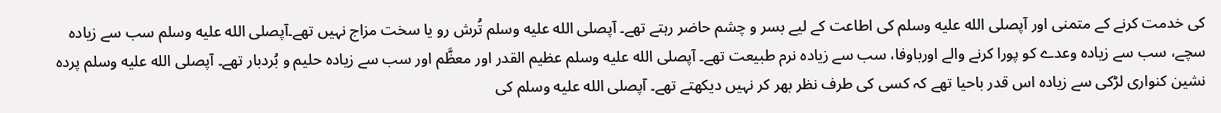کی خدمت کرنے کے متمنی اور آپصلى الله عليه وسلم کی اطاعت کے لیے بسر و چشم حاضر رہتے تھے۔ آپصلى الله عليه وسلم تُرش رو یا سخت مزاج نہیں تھے۔آپصلى الله عليه وسلم سب سے زیادہ سچے، سب سے زیادہ وعدے کو پورا کرنے والے اورباوفا، سب سے زیادہ نرم طبیعت تھے۔ آپصلى الله عليه وسلم عظیم القدر اور معظَّم اور سب سے زیادہ حلیم و بُردبار تھے۔ آپصلى الله عليه وسلم پردہ نشین کنواری لڑکی سے زیادہ اس قدر باحیا تھے کہ کسی کی طرف نظر بھر کر نہیں دیکھتے تھے۔ آپصلى الله عليه وسلم کی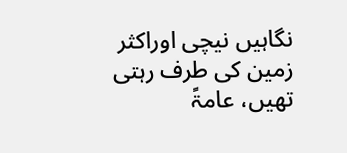نگاہیں نیچی اوراکثر زمین کی طرف رہتی تھیں، عامۃً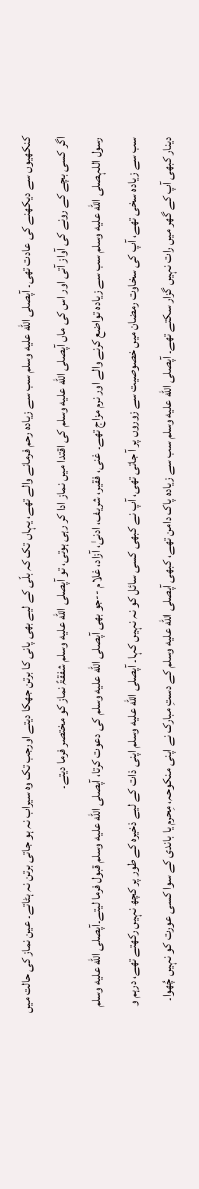کنکھیوں سے دیکھنے کی عادت تھی۔ آپصلى الله عليه وسلم سب سے زیادہ رحم فرمانے والے تھے، یہاں تک کہ بلّی کے لیے بھی پانی کا برتن جھکا دیتے اورجب تک وہ سیراب نہ ہو جاتی برتن نہ ہٹاتے۔ عین نماز کی حالت میں اگر کسی بچے کے رونے کی آواز آتی اور اس کی ماں آپصلى الله عليه وسلم کی اقتدا میں نماز ادا کر رہی ہوتی، تو آپصلى الله عليه وسلم شفقۃً نماز کو مختصر فرما دیتے۔
رسول اللہصلى الله عليه وسلم سب سے زیادہ تواضع کرنے والے اور نرم مزاج تھے۔ غنی، فقیر، شریف، ادنیٰ، آزاد، غلام --جو بھی آپصلى الله عليه وسلم کی دعوت کرتا، آپصلى الله عليه وسلم قبول فرما لیتے۔آپصلى الله عليه وسلم سب سے زیادہ سخی تھے، آپ کی سخاوت رمضان میں خصوصیت سے زوروں پر آ جاتی تھی، آپ نے کبھی کسی سائل کو نہ نہیں کہا۔ آپصلى الله عليه وسلم اپنی ذات کے لیے ذخیرہ کے طور پر کچھ نہیں رکھتے تھے، درہم و دینار کبھی آپ کے گھر میں رات نہیں گزار سکتے تھے۔ آپصلى الله عليه وسلم سب سے زیادہ پاک دامن تھے، کبھی آپصلى الله عليه وسلم کے دستِ مبارک نے اپنی منکوحہ، مِحرم یا باندی کے سوا کسی عورت کو نہیں چُھوا۔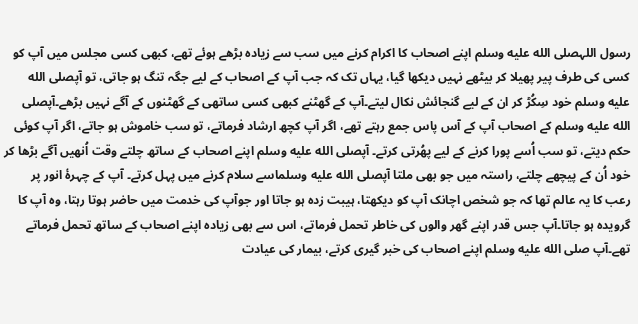رسول اللہصلى الله عليه وسلم اپنے اصحاب کا اکرام کرنے میں سب سے زیادہ بڑھے ہوئے تھے، کبھی کسی مجلس میں آپ کو کسی کی طرف پیر پھیلا کر بیٹھے نہیں دیکھا گیا، یہاں تک کہ جب آپ کے اصحاب کے لیے جگہ تنگ ہو جاتی، تو آپصلى الله عليه وسلم خود سِکُڑ کر ان کے لیے گنجائش نکال لیتے۔آپ کے گھٹنے کبھی کسی ساتھی کے گھٹنوں کے آگے نہیں بڑھے۔آپصلى الله عليه وسلم کے اصحاب آپ کے آس پاس جمع رہتے تھے، اگر آپ کچھ ارشاد فرماتے، تو سب خاموش ہو جاتے، اگر آپ کوئی حکم دیتے، تو سب اُسے پورا کرنے کے لیے پھُرتی کرتے۔ آپصلى الله عليه وسلم اپنے اصحاب کے ساتھ چلتے وقت اُنھیں آگے بڑھا کر خود اُن کے پیچھے چلتے، راستہ میں جو بھی ملتا آپصلى الله عليه وسلماسے سلام کرنے میں پہل کرتے۔ آپ کے چہرۂ انور پر رعب کا یہ عالم تھا کہ جو شخص اچانک آپ کو دیکھتا، ہیبت زدہ ہو جاتا اور جوآپ کی خدمت میں حاضر ہوتا رہتا، وہ آپ کا گرویدہ ہو جاتا۔آپ جس قدر اپنے گھر والوں کی خاطر تحمل فرماتے، اس سے بھی زیادہ اپنے اصحاب کے ساتھ تحمل فرماتے تھے۔آپ صلى الله عليه وسلم اپنے اصحاب کی خبر گیری کرتے، بیمار کی عیادت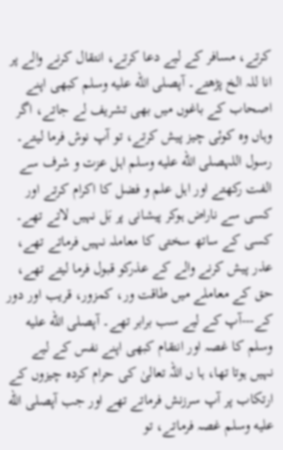کرتے، مسافر کے لیے دعا کرتے، انتقال کرنے والے پر انا للہ الخ پڑھتے۔ آپصلى الله عليه وسلم کبھی اپنے اصحاب کے باغوں میں بھی تشریف لے جاتے، اگر وہاں وہ کوئی چیز پیش کرتے، تو آپ نوش فرما لیتے۔
رسول اللہصلى الله عليه وسلم اہل عزت و شرف سے الفت رکھتے اور اہل علم و فضل کا اکرام کرتے اور کسی سے ناراض ہوکر پیشانی پر بَل نہیں لاتے تھے۔ کسی کے ساتھ سختی کا معاملہ نہیں فرماتے تھے، عذر پیش کرنے والے کے عذرکو قبول فرما لیتے تھے، حق کے معاملے میں طاقت ور، کمزور، قریب اور دور کے---آپ کے لیے سب برابر تھے۔ آپصلى الله عليه وسلم کا غصہ اور انتقام کبھی اپنے نفس کے لیے نہیں ہوتا تھا، ہا ں اللہ تعالیٰ کی حرام کردہ چیزوں کے ارتکاب پر آپ سرزنش فرماتے تھے اور جب آپصلى الله عليه وسلم غصہ فرماتے، تو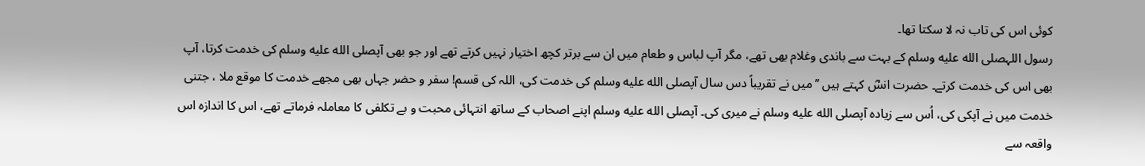کوئی اس کی تاب نہ لا سکتا تھا۔
رسول اللہصلى الله عليه وسلم کے بہت سے باندی وغلام بھی تھے، مگر آپ لباس و طعام میں ان سے برتر کچھ اختیار نہیں کرتے تھے اور جو بھی آپصلى الله عليه وسلم کی خدمت کرتا، آپ بھی اس کی خدمت کرتے۔ حضرت انسؓ کہتے ہیں ’’میں نے تقریباً دس سال آپصلى الله عليه وسلم کی خدمت کی، اللہ کی قسم! سفر و حضر جہاں بھی مجھے خدمت کا موقع ملا ، جتنی خدمت میں نے آپکی کی، اُس سے زیادہ آپصلى الله عليه وسلم نے میری کی۔ آپصلى الله عليه وسلم اپنے اصحاب کے ساتھ انتہائی محبت و بے تکلفی کا معاملہ فرماتے تھے، اس کا اندازہ اس واقعہ سے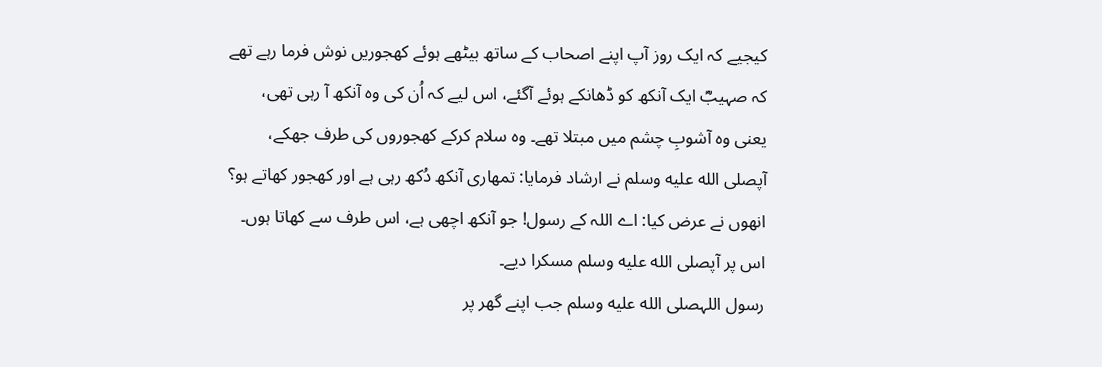کیجیے کہ ایک روز آپ اپنے اصحاب کے ساتھ بیٹھے ہوئے کھجوریں نوش فرما رہے تھے کہ صہیبؓ ایک آنکھ کو ڈھانکے ہوئے آگئے، اس لیے کہ اُن کی وہ آنکھ آ رہی تھی، یعنی وہ آشوبِ چشم میں مبتلا تھے۔ وہ سلام کرکے کھجوروں کی طرف جھکے، آپصلى الله عليه وسلم نے ارشاد فرمایا: تمھاری آنکھ دُکھ رہی ہے اور کھجور کھاتے ہو؟ انھوں نے عرض کیا: اے اللہ کے رسول! جو آنکھ اچھی ہے، اس طرف سے کھاتا ہوں۔ اس پر آپصلى الله عليه وسلم مسکرا دیے۔
رسول اللہصلى الله عليه وسلم جب اپنے گھر پر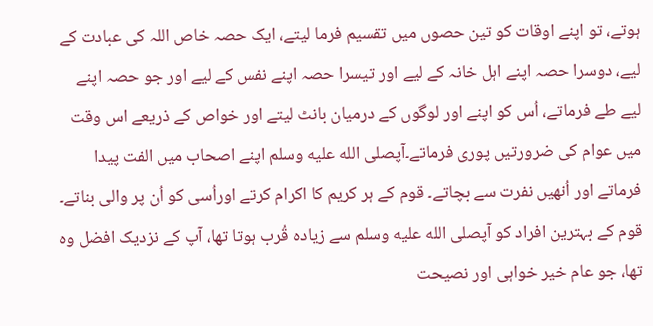ہوتے، تو اپنے اوقات کو تین حصوں میں تقسیم فرما لیتے، ایک حصہ خاص اللہ کی عبادت کے لیے، دوسرا حصہ اپنے اہل خانہ کے لیے اور تیسرا حصہ اپنے نفس کے لیے اور جو حصہ اپنے لیے طے فرماتے، اُس کو اپنے اور لوگوں کے درمیان بانٹ لیتے اور خواص کے ذریعے اس وقت میں عوام کی ضرورتیں پوری فرماتے۔آپصلى الله عليه وسلم اپنے اصحاب میں الفت پیدا فرماتے اور اُنھیں نفرت سے بچاتے۔ قوم کے ہر کریم کا اکرام کرتے اوراُسی کو اُن پر والی بناتے۔ قوم کے بہترین افراد کو آپصلى الله عليه وسلم سے زیادہ قُرب ہوتا تھا، آپ کے نزدیک افضل وہ تھا، جو عام خیر خواہی اور نصیحت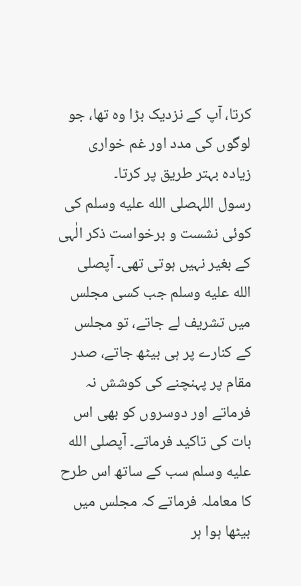کرتا، آپ کے نزدیک بڑا وہ تھا، جو لوگوں کی مدد اور غم خواری زیادہ بہتر طریق پر کرتا۔
رسول اللہصلى الله عليه وسلم کی کوئی نشست و برخواست ذکر الٰہی کے بغیر نہیں ہوتی تھی۔ آپصلى الله عليه وسلم جب کسی مجلس میں تشریف لے جاتے، تو مجلس کے کنارے پر ہی بیٹھ جاتے، صدر مقام پر پہنچنے کی کوشش نہ فرماتے اور دوسروں کو بھی اس بات کی تاکید فرماتے۔ آپصلى الله عليه وسلم سب کے ساتھ اس طرح کا معاملہ فرماتے کہ مجلس میں بیٹھا ہوا ہر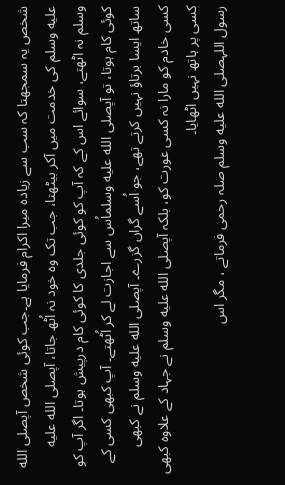شخص یہ سمجھتا کہ سب سے زیادہ میرا اکرام فرمایا ہے۔جب کوئی شخص آپصلى الله عليه وسلم کی خدمت میں آکر بیٹھتا، جب تک وہ خود نہ اُٹھ جاتا، آپصلى الله عليه وسلم نہ اٹھتے، سوائے اس کے کہ آپ کو کوئی جلدی کا کوئی کام درپیش ہوتا۔ اگر آپ کو کوئی کام ہوتا، تو آپصلى الله عليه وسلماُس سے اجازت لے کر اُٹھتے۔ آپ کبھی کسی کے ساتھ ایسا برتاؤ نہیں کرتے تھے، جو اُسے گراں گزرے۔ آپصلى الله عليه وسلم نے کبھی کسی خادم کو مارا نہ کسی عورت کو، بلکہ آپصلى الله عليه وسلم نے جہاد کے علاوہ کبھی کسی پر ہاتھ نہیں اٹھایا۔
رسول اللہصلى الله عليه وسلم صلہ رحمی فرماتے ، مگر اس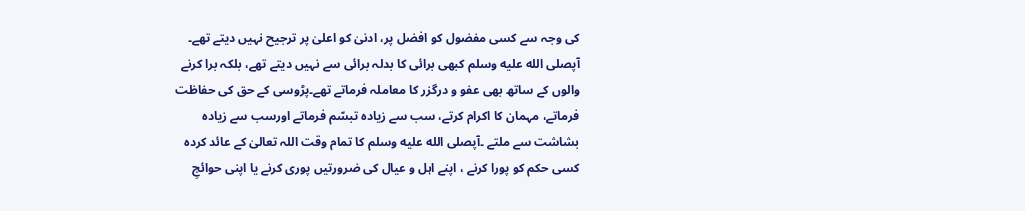کی وجہ سے کسی مفضول کو افضل پر، ادنیٰ کو اعلیٰ پر ترجیح نہیں دیتے تھے۔ آپصلى الله عليه وسلم کبھی برائی کا بدلہ برائی سے نہیں دیتے تھے، بلکہ برا کرنے والوں کے ساتھ بھی عفو و درگزر کا معاملہ فرماتے تھے۔پڑوسی کے حق کی حفاظت فرماتے، مہمان کا اکرام کرتے، سب سے زیادہ تبسّم فرماتے اورسب سے زیادہ بشاشت سے ملتے ۔آپصلى الله عليه وسلم کا تمام وقت اللہ تعالیٰ کے عائد کردہ کسی حکم کو پورا کرنے ، اپنے اہل و عیال کی ضرورتیں پوری کرنے یا اپنی حوائجِ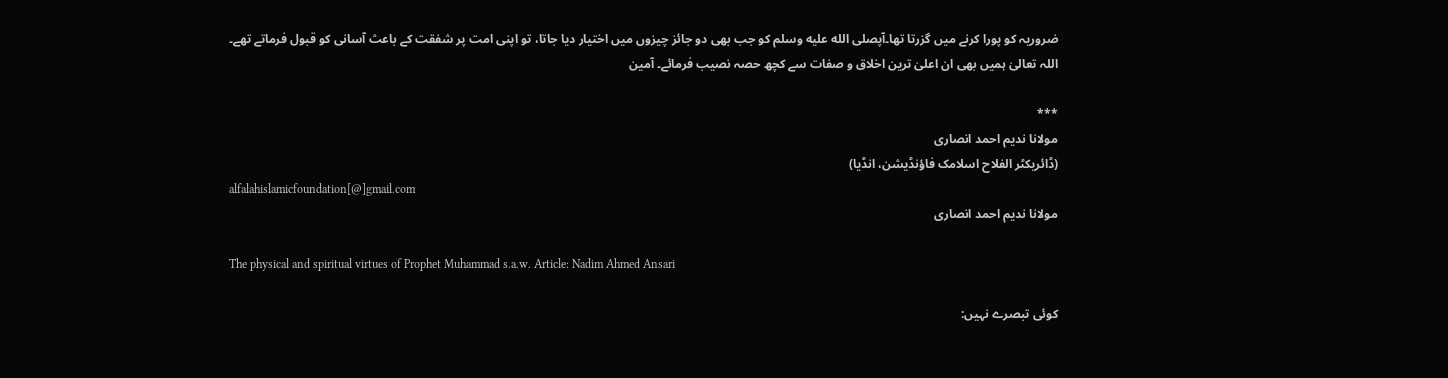ضروریہ کو پورا کرنے میں گزرتا تھا۔آپصلى الله عليه وسلم کو جب بھی دو جائز چیزوں میں اختیار دیا جاتا، تو اپنی امت پر شفقت کے باعث آسانی کو قبول فرماتے تھے۔
اللہ تعالیٰ ہمیں بھی ان اعلیٰ ترین اخلاق و صفات سے کچھ حصہ نصیب فرمائے۔ آمین

***
مولانا ندیم احمد انصاری
(ڈائریکٹر الفلاح اسلامک فاؤنڈیشن، انڈیا)
alfalahislamicfoundation[@]gmail.com
مولانا ندیم احمد انصاری

The physical and spiritual virtues of Prophet Muhammad s.a.w. Article: Nadim Ahmed Ansari

کوئی تبصرے نہیں: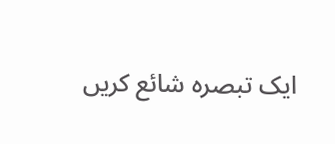ایک تبصرہ شائع کریں